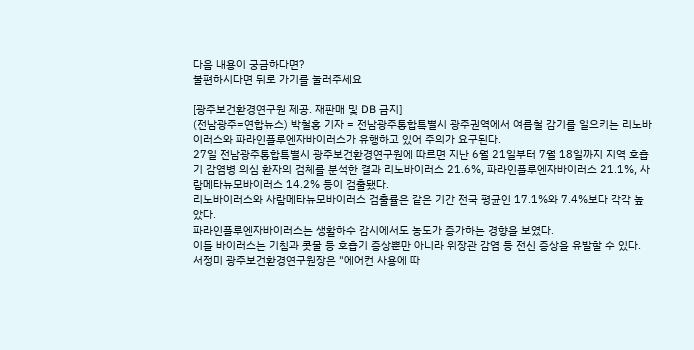다음 내용이 궁금하다면?
불편하시다면 뒤로 가기를 눌러주세요

[광주보건환경연구원 제공. 재판매 및 DB 금지]
(전남광주=연합뉴스) 박철홍 기자 = 전남광주통합특별시 광주권역에서 여름철 감기를 일으키는 리노바이러스와 파라인플루엔자바이러스가 유행하고 있어 주의가 요구된다.
27일 전남광주통합특별시 광주보건환경연구원에 따르면 지난 6월 21일부터 7월 18일까지 지역 호흡기 감염병 의심 환자의 검체를 분석한 결과 리노바이러스 21.6%, 파라인플루엔자바이러스 21.1%, 사람메타뉴모바이러스 14.2% 등이 검출됐다.
리노바이러스와 사람메타뉴모바이러스 검출률은 같은 기간 전국 평균인 17.1%와 7.4%보다 각각 높았다.
파라인플루엔자바이러스는 생활하수 감시에서도 농도가 증가하는 경향을 보였다.
이들 바이러스는 기침과 콧물 등 호흡기 증상뿐만 아니라 위장관 감염 등 전신 증상을 유발할 수 있다.
서정미 광주보건환경연구원장은 "에어컨 사용에 따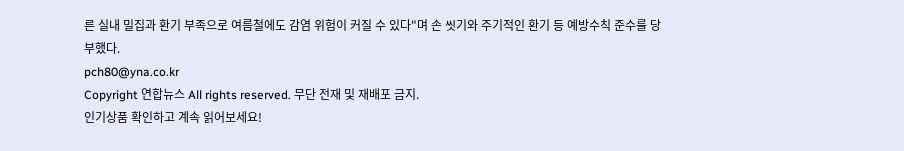른 실내 밀집과 환기 부족으로 여름철에도 감염 위험이 커질 수 있다"며 손 씻기와 주기적인 환기 등 예방수칙 준수를 당부했다.
pch80@yna.co.kr
Copyright 연합뉴스 All rights reserved. 무단 전재 및 재배포 금지.
인기상품 확인하고 계속 읽어보세요!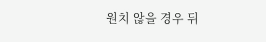원치 않을 경우 뒤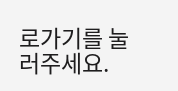로가기를 눌러주세요.